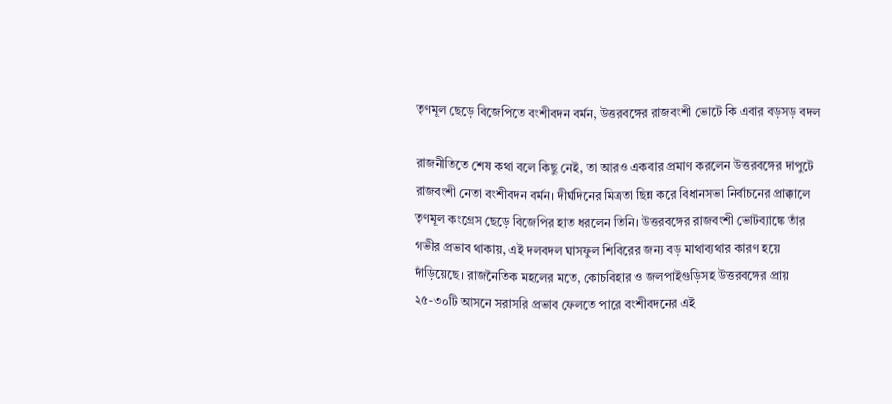তৃণমূল ছেড়ে বিজেপিতে বংশীবদন বর্মন, উত্তরবঙ্গের রাজবংশী ভোটে কি এবার বড়সড় বদল

রাজনীতিতে শেষ কথা বলে কিছু নেই, তা আরও একবার প্রমাণ করলেন উত্তরবঙ্গের দাপুটে রাজবংশী নেতা বংশীবদন বর্মন। দীর্ঘদিনের মিত্রতা ছিন্ন করে বিধানসভা নির্বাচনের প্রাক্কালে তৃণমূল কংগ্রেস ছেড়ে বিজেপির হাত ধরলেন তিনি। উত্তরবঙ্গের রাজবংশী ভোটব্যাঙ্কে তাঁর গভীর প্রভাব থাকায়, এই দলবদল ঘাসফুল শিবিরের জন্য বড় মাথাব্যথার কারণ হয়ে দাঁড়িয়েছে। রাজনৈতিক মহলের মতে, কোচবিহার ও জলপাইগুড়িসহ উত্তরবঙ্গের প্রায় ২৫-৩০টি আসনে সরাসরি প্রভাব ফেলতে পারে বংশীবদনের এই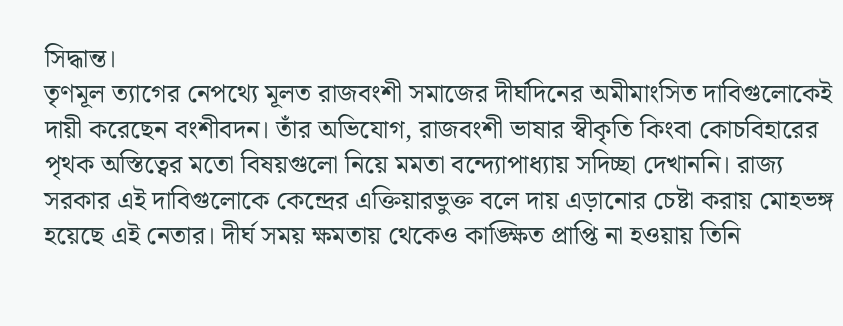সিদ্ধান্ত।
তৃণমূল ত্যাগের নেপথ্যে মূলত রাজবংশী সমাজের দীর্ঘদিনের অমীমাংসিত দাবিগুলোকেই দায়ী করেছেন বংশীবদন। তাঁর অভিযোগ, রাজবংশী ভাষার স্বীকৃতি কিংবা কোচবিহারের পৃথক অস্তিত্বের মতো বিষয়গুলো নিয়ে মমতা বন্দ্যোপাধ্যায় সদিচ্ছা দেখাননি। রাজ্য সরকার এই দাবিগুলোকে কেন্দ্রের এক্তিয়ারভুক্ত বলে দায় এড়ানোর চেষ্টা করায় মোহভঙ্গ হয়েছে এই নেতার। দীর্ঘ সময় ক্ষমতায় থেকেও কাঙ্ক্ষিত প্রাপ্তি না হওয়ায় তিনি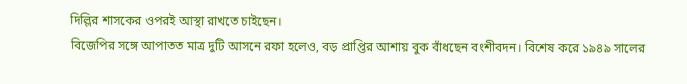দিল্লির শাসকের ওপরই আস্থা রাখতে চাইছেন।
বিজেপির সঙ্গে আপাতত মাত্র দুটি আসনে রফা হলেও, বড় প্রাপ্তির আশায় বুক বাঁধছেন বংশীবদন। বিশেষ করে ১৯৪৯ সালের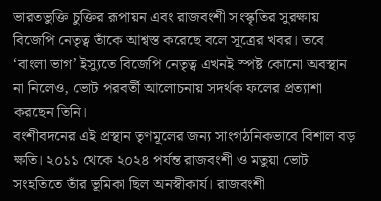ভারতভুক্তি চুক্তির রূপায়ন এবং রাজবংশী সংস্কৃতির সুরক্ষায় বিজেপি নেতৃত্ব তাঁকে আশ্বস্ত করেছে বলে সূত্রের খবর। তবে ‘বাংলা ভাগ’ ইস্যুতে বিজেপি নেতৃত্ব এখনই স্পষ্ট কোনো অবস্থান না নিলেও, ভোট পরবর্তী আলোচনায় সদর্থক ফলের প্রত্যাশা করছেন তিনি।
বংশীবদনের এই প্রস্থান তৃণমূলের জন্য সাংগঠনিকভাবে বিশাল বড় ক্ষতি। ২০১১ থেকে ২০২৪ পর্যন্ত রাজবংশী ও মতুয়া ভোট সংহতিতে তাঁর ভূমিকা ছিল অনস্বীকার্য। রাজবংশী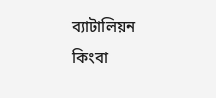ব্যাটালিয়ন কিংবা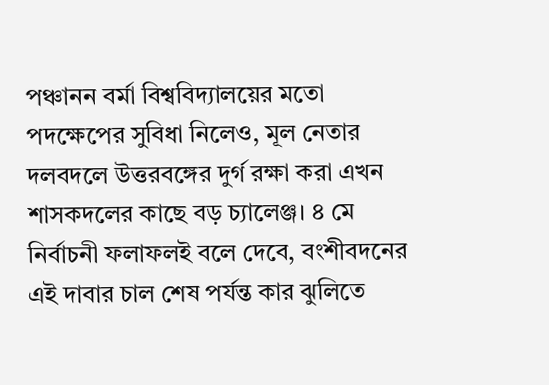পঞ্চানন বর্মা বিশ্ববিদ্যালয়ের মতো পদক্ষেপের সুবিধা নিলেও, মূল নেতার দলবদলে উত্তরবঙ্গের দুর্গ রক্ষা করা এখন শাসকদলের কাছে বড় চ্যালেঞ্জ। ৪ মে নির্বাচনী ফলাফলই বলে দেবে, বংশীবদনের এই দাবার চাল শেষ পর্যন্ত কার ঝুলিতে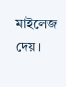মাইলেজ দেয়।